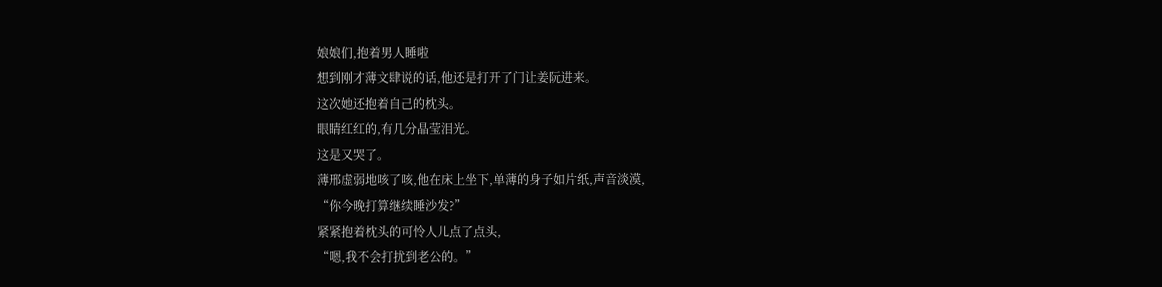娘娘们,抱着男人睡啦
想到刚才薄文肆说的话,他还是打开了门让姜阮进来。
这次她还抱着自己的枕头。
眼睛红红的,有几分晶莹泪光。
这是又哭了。
薄邢虚弱地咳了咳,他在床上坐下,单薄的身子如片纸,声音淡漠,
“你今晚打算继续睡沙发?”
紧紧抱着枕头的可怜人儿点了点头,
“嗯,我不会打扰到老公的。”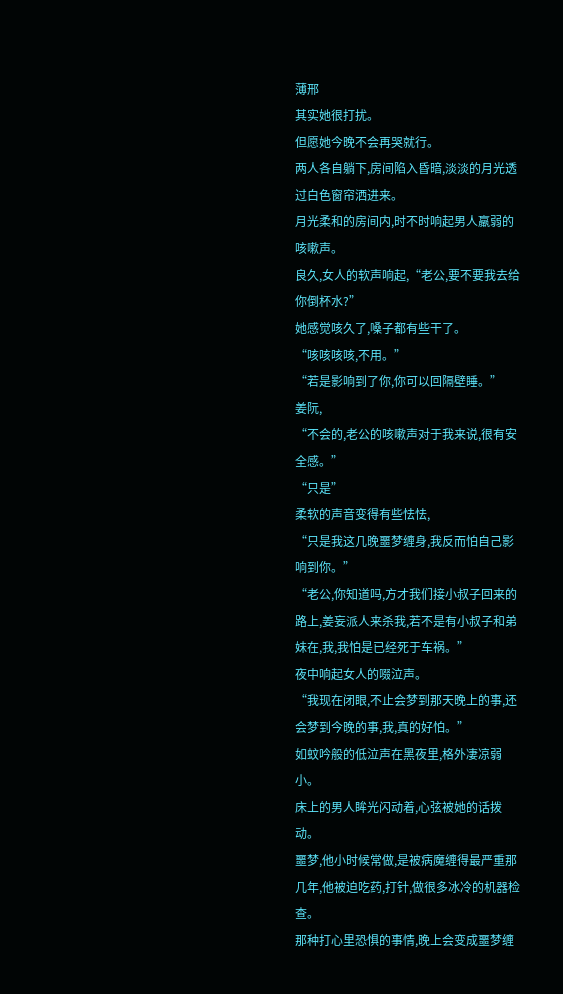薄邢
其实她很打扰。
但愿她今晚不会再哭就行。
两人各自躺下,房间陷入昏暗,淡淡的月光透过白色窗帘洒进来。
月光柔和的房间内,时不时响起男人羸弱的咳嗽声。
良久,女人的软声响起,“老公,要不要我去给你倒杯水?”
她感觉咳久了,嗓子都有些干了。
“咳咳咳咳,不用。”
“若是影响到了你,你可以回隔壁睡。”
姜阮,
“不会的,老公的咳嗽声对于我来说,很有安全感。”
“只是”
柔软的声音变得有些怯怯,
“只是我这几晚噩梦缠身,我反而怕自己影响到你。”
“老公,你知道吗,方才我们接小叔子回来的路上,姜妄派人来杀我,若不是有小叔子和弟妹在,我,我怕是已经死于车祸。”
夜中响起女人的啜泣声。
“我现在闭眼,不止会梦到那天晚上的事,还会梦到今晚的事,我,真的好怕。”
如蚊吟般的低泣声在黑夜里,格外凄凉弱小。
床上的男人眸光闪动着,心弦被她的话拨动。
噩梦,他小时候常做,是被病魔缠得最严重那几年,他被迫吃药,打针,做很多冰冷的机器检查。
那种打心里恐惧的事情,晚上会变成噩梦缠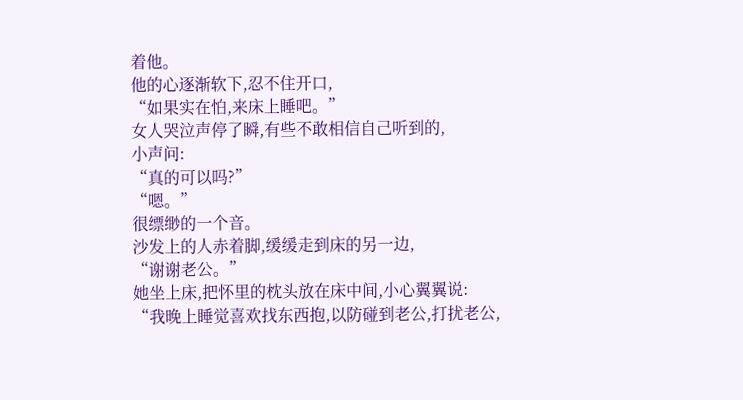着他。
他的心逐渐软下,忍不住开口,
“如果实在怕,来床上睡吧。”
女人哭泣声停了瞬,有些不敢相信自己听到的,
小声问:
“真的可以吗?”
“嗯。”
很缥缈的一个音。
沙发上的人赤着脚,缓缓走到床的另一边,
“谢谢老公。”
她坐上床,把怀里的枕头放在床中间,小心翼翼说:
“我晚上睡觉喜欢找东西抱,以防碰到老公,打扰老公,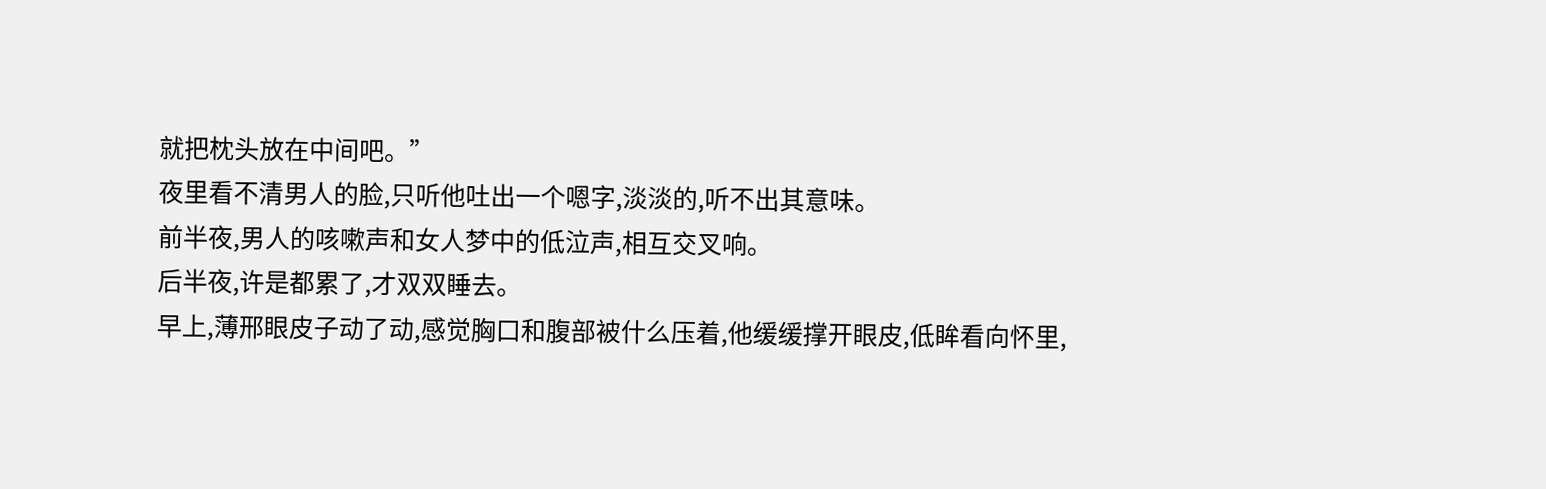就把枕头放在中间吧。”
夜里看不清男人的脸,只听他吐出一个嗯字,淡淡的,听不出其意味。
前半夜,男人的咳嗽声和女人梦中的低泣声,相互交叉响。
后半夜,许是都累了,才双双睡去。
早上,薄邢眼皮子动了动,感觉胸口和腹部被什么压着,他缓缓撑开眼皮,低眸看向怀里,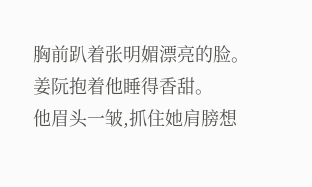胸前趴着张明媚漂亮的脸。
姜阮抱着他睡得香甜。
他眉头一皱,抓住她肩膀想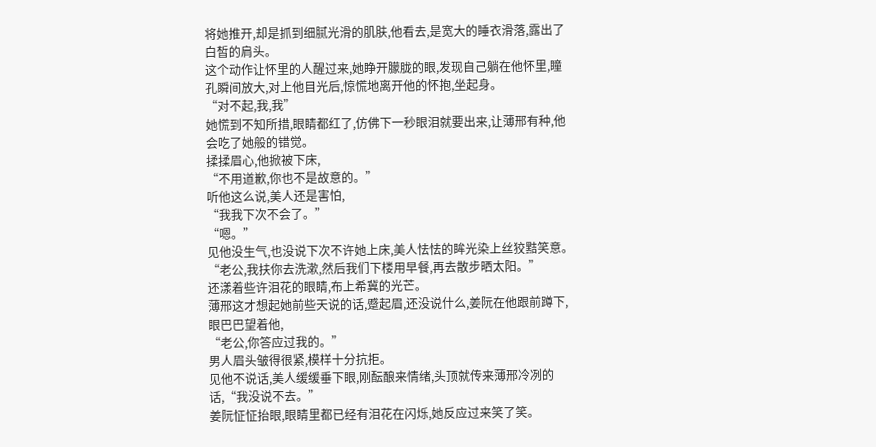将她推开,却是抓到细腻光滑的肌肤,他看去,是宽大的睡衣滑落,露出了白皙的肩头。
这个动作让怀里的人醒过来,她睁开朦胧的眼,发现自己躺在他怀里,瞳孔瞬间放大,对上他目光后,惊慌地离开他的怀抱,坐起身。
“对不起,我,我”
她慌到不知所措,眼睛都红了,仿佛下一秒眼泪就要出来,让薄邢有种,他会吃了她般的错觉。
揉揉眉心,他掀被下床,
“不用道歉,你也不是故意的。”
听他这么说,美人还是害怕,
“我我下次不会了。”
“嗯。”
见他没生气,也没说下次不许她上床,美人怯怯的眸光染上丝狡黠笑意。
“老公,我扶你去洗漱,然后我们下楼用早餐,再去散步晒太阳。”
还漾着些许泪花的眼睛,布上希冀的光芒。
薄邢这才想起她前些天说的话,蹙起眉,还没说什么,姜阮在他跟前蹲下,眼巴巴望着他,
“老公,你答应过我的。”
男人眉头皱得很紧,模样十分抗拒。
见他不说话,美人缓缓垂下眼,刚酝酿来情绪,头顶就传来薄邢冷冽的话,“我没说不去。”
姜阮怔怔抬眼,眼睛里都已经有泪花在闪烁,她反应过来笑了笑。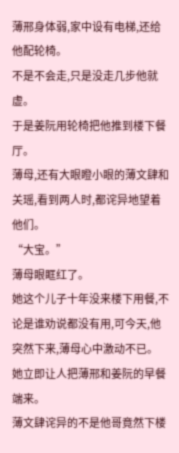薄邢身体弱,家中设有电梯,还给他配轮椅。
不是不会走,只是没走几步他就虚。
于是姜阮用轮椅把他推到楼下餐厅。
薄母,还有大眼瞪小眼的薄文肆和关瑶,看到两人时,都诧异地望着他们。
“大宝。”
薄母眼眶红了。
她这个儿子十年没来楼下用餐,不论是谁劝说都没有用,可今天,他突然下来,薄母心中激动不已。
她立即让人把薄邢和姜阮的早餐端来。
薄文肆诧异的不是他哥竟然下楼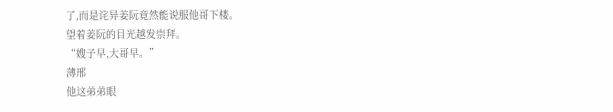了,而是诧异姜阮竟然能说服他哥下楼。
望着姜阮的目光越发崇拜。
“嫂子早,大哥早。”
薄邢
他这弟弟眼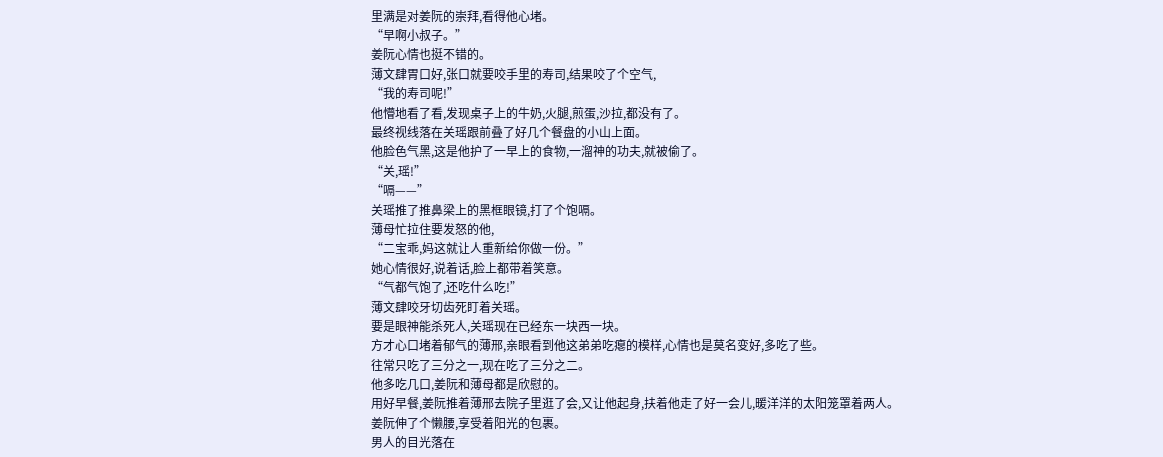里满是对姜阮的崇拜,看得他心堵。
“早啊小叔子。”
姜阮心情也挺不错的。
薄文肆胃口好,张口就要咬手里的寿司,结果咬了个空气,
“我的寿司呢!”
他懵地看了看,发现桌子上的牛奶,火腿,煎蛋,沙拉,都没有了。
最终视线落在关瑶跟前叠了好几个餐盘的小山上面。
他脸色气黑,这是他护了一早上的食物,一溜神的功夫,就被偷了。
“关,瑶!”
“嗝——”
关瑶推了推鼻梁上的黑框眼镜,打了个饱嗝。
薄母忙拉住要发怒的他,
“二宝乖,妈这就让人重新给你做一份。”
她心情很好,说着话,脸上都带着笑意。
“气都气饱了,还吃什么吃!”
薄文肆咬牙切齿死盯着关瑶。
要是眼神能杀死人,关瑶现在已经东一块西一块。
方才心口堵着郁气的薄邢,亲眼看到他这弟弟吃瘪的模样,心情也是莫名变好,多吃了些。
往常只吃了三分之一,现在吃了三分之二。
他多吃几口,姜阮和薄母都是欣慰的。
用好早餐,姜阮推着薄邢去院子里逛了会,又让他起身,扶着他走了好一会儿,暖洋洋的太阳笼罩着两人。
姜阮伸了个懒腰,享受着阳光的包裹。
男人的目光落在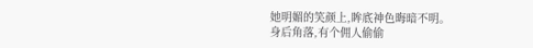她明媚的笑颜上,眸底神色晦暗不明。
身后角落,有个佣人偷偷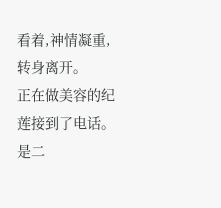看着,神情凝重,转身离开。
正在做美容的纪莲接到了电话。
是二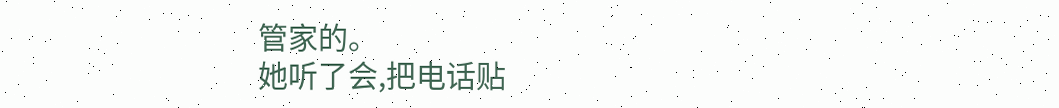管家的。
她听了会,把电话贴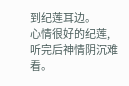到纪莲耳边。
心情很好的纪莲,听完后神情阴沉难看。